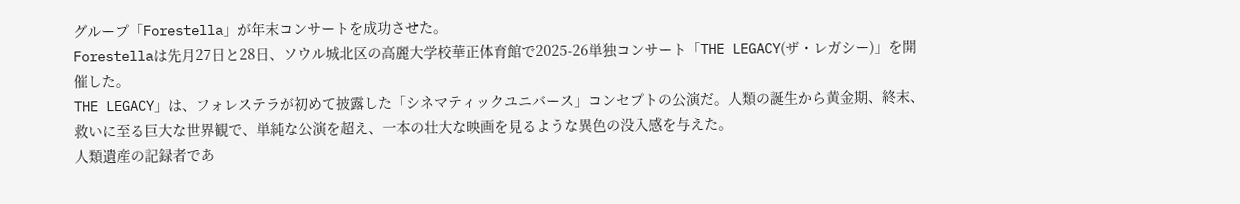グループ「Forestella」が年末コンサートを成功させた。
Forestellaは先月27日と28日、ソウル城北区の高麗大学校華正体育館で2025-26単独コンサート「THE LEGACY(ザ・レガシー)」を開催した。
THE LEGACY」は、フォレステラが初めて披露した「シネマティックユニバース」コンセプトの公演だ。人類の誕生から黄金期、終末、救いに至る巨大な世界観で、単純な公演を超え、一本の壮大な映画を見るような異色の没入感を与えた。
人類遺産の記録者であ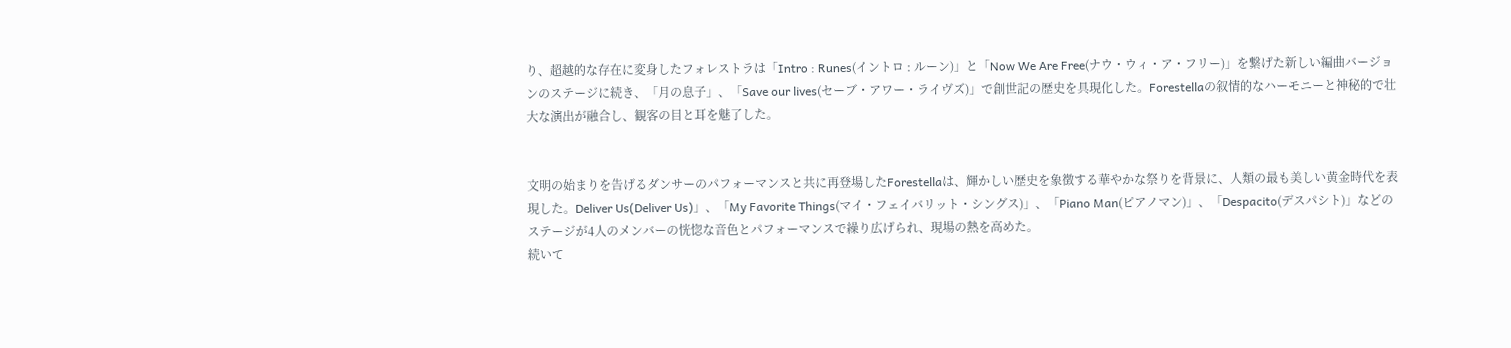り、超越的な存在に変身したフォレストラは「Intro : Runes(イントロ : ルーン)」と「Now We Are Free(ナウ・ウィ・ア・フリー)」を繋げた新しい編曲バージョンのステージに続き、「月の息子」、「Save our lives(セーブ・アワー・ライヴズ)」で創世記の歴史を具現化した。Forestellaの叙情的なハーモニーと神秘的で壮大な演出が融合し、観客の目と耳を魅了した。


文明の始まりを告げるダンサーのパフォーマンスと共に再登場したForestellaは、輝かしい歴史を象徴する華やかな祭りを背景に、人類の最も美しい黄金時代を表現した。Deliver Us(Deliver Us)」、「My Favorite Things(マイ・フェイバリット・シングス)」、「Piano Man(ピアノマン)」、「Despacito(デスパシト)」などのステージが4人のメンバーの恍惚な音色とパフォーマンスで繰り広げられ、現場の熱を高めた。
続いて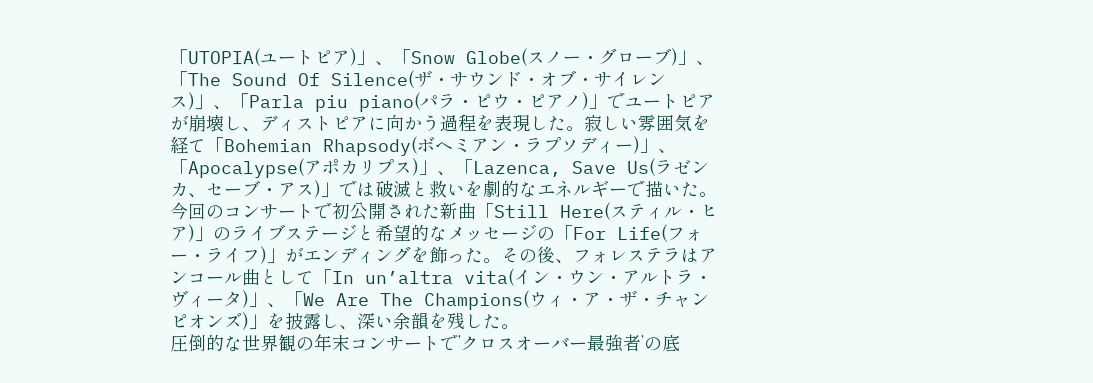「UTOPIA(ユートピア)」、「Snow Globe(スノー・グローブ)」、「The Sound Of Silence(ザ・サウンド・オブ・サイレンス)」、「Parla piu piano(パラ・ピウ・ピアノ)」でユートピアが崩壊し、ディストピアに向かう過程を表現した。寂しい雰囲気を経て「Bohemian Rhapsody(ボヘミアン・ラプソディー)」、「Apocalypse(アポカリプス)」、「Lazenca, Save Us(ラゼンカ、セーブ・アス)」では破滅と救いを劇的なエネルギーで描いた。
今回のコンサートで初公開された新曲「Still Here(スティル・ヒア)」のライブステージと希望的なメッセージの「For Life(フォー・ライフ)」がエンディングを飾った。その後、フォレステラはアンコール曲として「In un’altra vita(イン・ウン・アルトラ・ヴィータ)」、「We Are The Champions(ウィ・ア・ザ・チャンピオンズ)」を披露し、深い余韻を残した。
圧倒的な世界観の年末コンサートで’クロスオーバー最強者’の底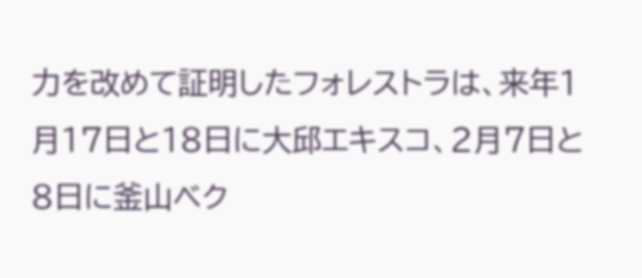力を改めて証明したフォレストラは、来年1月17日と18日に大邱エキスコ、2月7日と8日に釜山ベク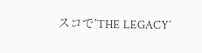スコで’THE LEGACY’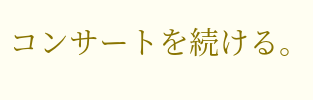コンサートを続ける。